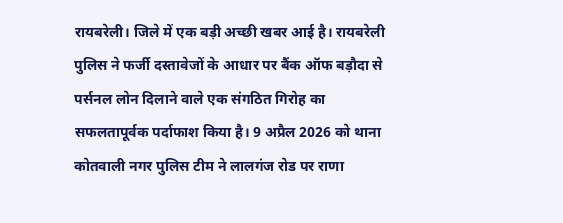रायबरेली। जिले में एक बड़ी अच्छी खबर आई है। रायबरेली पुलिस ने फर्जी दस्तावेजों के आधार पर बैंक ऑफ बड़ौदा से पर्सनल लोन दिलाने वाले एक संगठित गिरोह का सफलतापूर्वक पर्दाफाश किया है। 9 अप्रैल 2026 को थाना कोतवाली नगर पुलिस टीम ने लालगंज रोड पर राणा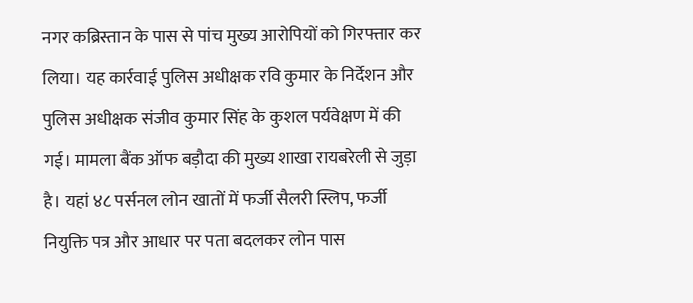नगर कब्रिस्तान के पास से पांच मुख्य आरोपियों को गिरफ्तार कर लिया। यह कार्रवाई पुलिस अधीक्षक रवि कुमार के निर्देशन और पुलिस अधीक्षक संजीव कुमार सिंह के कुशल पर्यवेक्षण में की गई। मामला बैंक ऑफ बड़ौदा की मुख्य शाखा रायबरेली से जुड़ा है। यहां ४८ पर्सनल लोन खातों में फर्जी सैलरी स्लिप, फर्जी नियुक्ति पत्र और आधार पर पता बदलकर लोन पास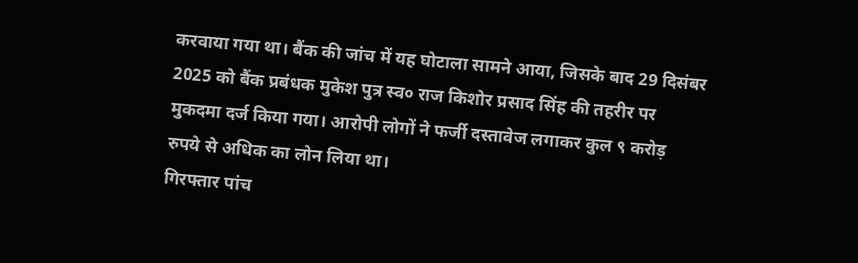करवाया गया था। बैंक की जांच में यह घोटाला सामने आया, जिसके बाद 29 दिसंबर 2025 को बैंक प्रबंधक मुकेश पुत्र स्व० राज किशोर प्रसाद सिंह की तहरीर पर मुकदमा दर्ज किया गया। आरोपी लोगों ने फर्जी दस्तावेज लगाकर कुल ९ करोड़ रुपये से अधिक का लोन लिया था।
गिरफ्तार पांच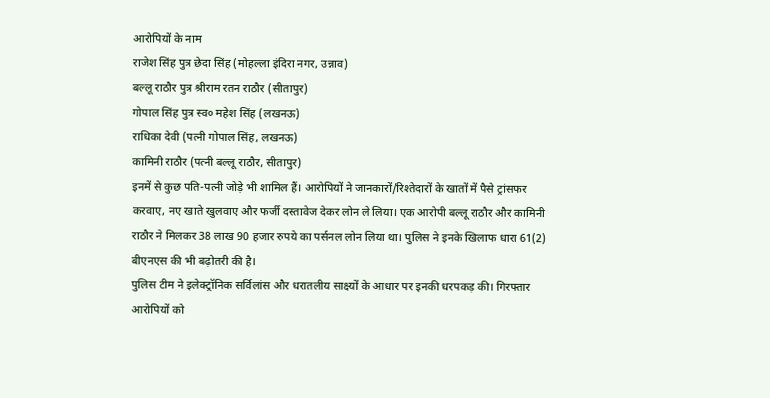आरोपियों के नाम
राजेश सिंह पुत्र छेदा सिंह (मोहल्ला इंदिरा नगर, उन्नाव)
बल्लू राठौर पुत्र श्रीराम रतन राठौर (सीतापुर)
गोपाल सिंह पुत्र स्व० महेश सिंह (लखनऊ)
राधिका देवी (पत्नी गोपाल सिंह, लखनऊ)
कामिनी राठौर (पत्नी बल्लू राठौर, सीतापुर)
इनमें से कुछ पति-पत्नी जोड़े भी शामिल हैं। आरोपियों ने जानकारों/रिश्तेदारों के खातों में पैसे ट्रांसफर करवाए, नए खाते खुलवाए और फर्जी दस्तावेज देकर लोन ले लिया। एक आरोपी बल्लू राठौर और कामिनी राठौर ने मिलकर 38 लाख 90 हजार रुपये का पर्सनल लोन लिया था। पुलिस ने इनके खिलाफ धारा 61(2) बीएनएस की भी बढ़ोतरी की है।
पुलिस टीम ने इलेक्ट्रॉनिक सर्विलांस और धरातलीय साक्ष्यों के आधार पर इनकी धरपकड़ की। गिरफ्तार आरोपियों को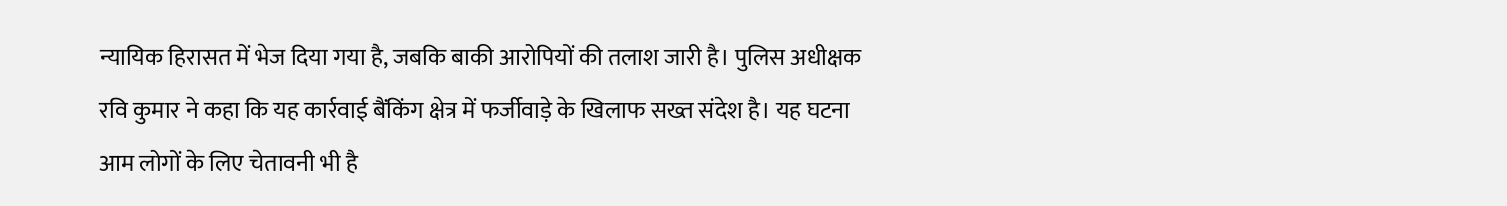न्यायिक हिरासत में भेज दिया गया है, जबकि बाकी आरोपियों की तलाश जारी है। पुलिस अधीक्षक रवि कुमार ने कहा कि यह कार्रवाई बैंकिंग क्षेत्र में फर्जीवाड़े के खिलाफ सख्त संदेश है। यह घटना आम लोगों के लिए चेतावनी भी है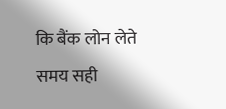कि बैंक लोन लेते समय सही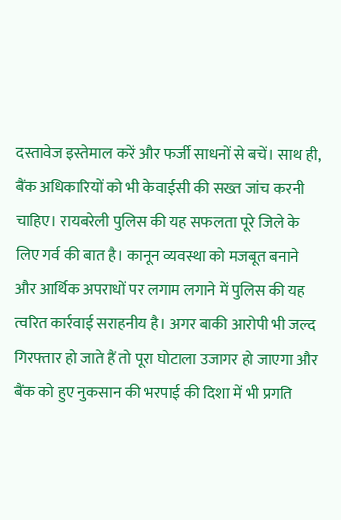दस्तावेज इस्तेमाल करें और फर्जी साधनों से बचें। साथ ही, बैंक अधिकारियों को भी केवाईसी की सख्त जांच करनी चाहिए। रायबरेली पुलिस की यह सफलता पूरे जिले के लिए गर्व की बात है। कानून व्यवस्था को मजबूत बनाने और आर्थिक अपराधों पर लगाम लगाने में पुलिस की यह त्वरित कार्रवाई सराहनीय है। अगर बाकी आरोपी भी जल्द गिरफ्तार हो जाते हैं तो पूरा घोटाला उजागर हो जाएगा और बैंक को हुए नुकसान की भरपाई की दिशा में भी प्रगति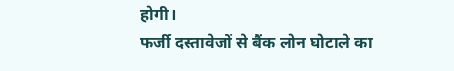होगी।
फर्जी दस्तावेजों से बैंक लोन घोटाले का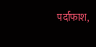पर्दाफाश,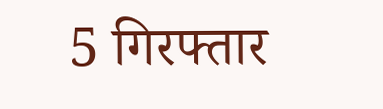5 गिरफ्तार